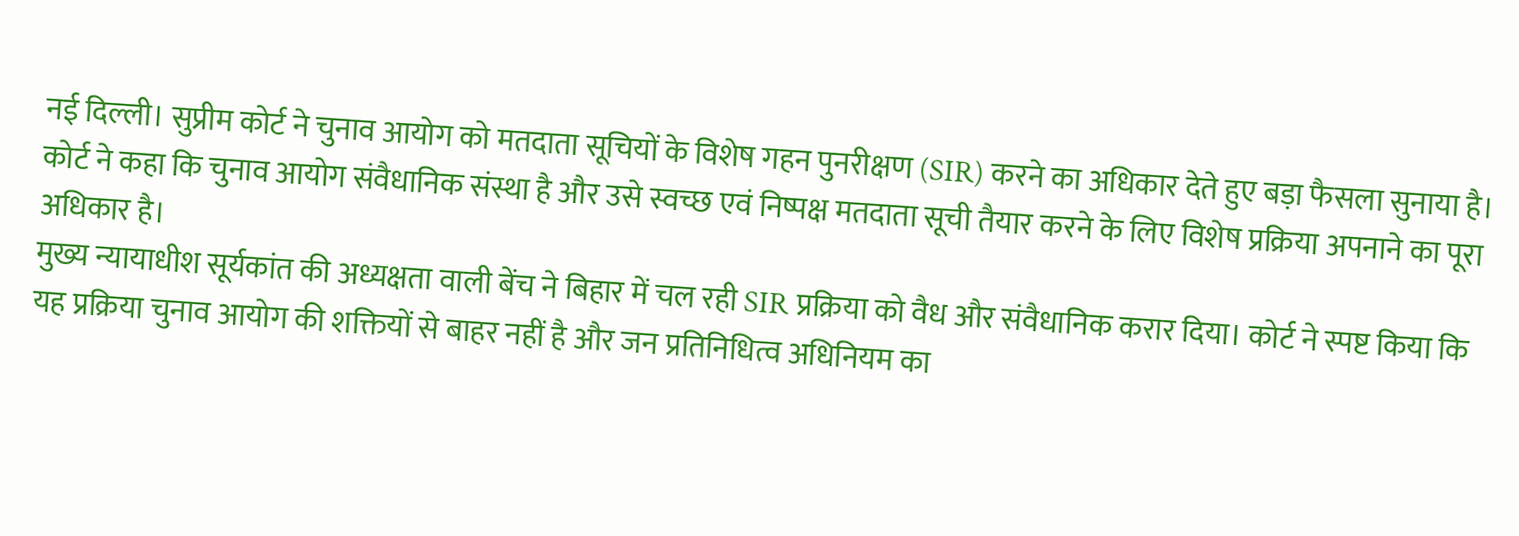नई दिल्ली। सुप्रीम कोर्ट ने चुनाव आयोग को मतदाता सूचियों के विशेष गहन पुनरीक्षण (SIR) करने का अधिकार देते हुए बड़ा फैसला सुनाया है। कोर्ट ने कहा कि चुनाव आयोग संवैधानिक संस्था है और उसे स्वच्छ एवं निष्पक्ष मतदाता सूची तैयार करने के लिए विशेष प्रक्रिया अपनाने का पूरा अधिकार है।
मुख्य न्यायाधीश सूर्यकांत की अध्यक्षता वाली बेंच ने बिहार में चल रही SIR प्रक्रिया को वैध और संवैधानिक करार दिया। कोर्ट ने स्पष्ट किया कि यह प्रक्रिया चुनाव आयोग की शक्तियों से बाहर नहीं है और जन प्रतिनिधित्व अधिनियम का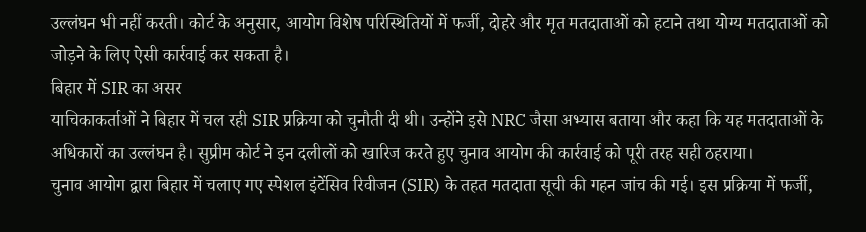उल्लंघन भी नहीं करती। कोर्ट के अनुसार, आयोग विशेष परिस्थितियों में फर्जी, दोहरे और मृत मतदाताओं को हटाने तथा योग्य मतदाताओं को जोड़ने के लिए ऐसी कार्रवाई कर सकता है।
बिहार में SIR का असर
याचिकाकर्ताओं ने बिहार में चल रही SIR प्रक्रिया को चुनौती दी थी। उन्होंने इसे NRC जैसा अभ्यास बताया और कहा कि यह मतदाताओं के अधिकारों का उल्लंघन है। सुप्रीम कोर्ट ने इन दलीलों को खारिज करते हुए चुनाव आयोग की कार्रवाई को पूरी तरह सही ठहराया।
चुनाव आयोग द्वारा बिहार में चलाए गए स्पेशल इंटेंसिव रिवीजन (SIR) के तहत मतदाता सूची की गहन जांच की गई। इस प्रक्रिया में फर्जी,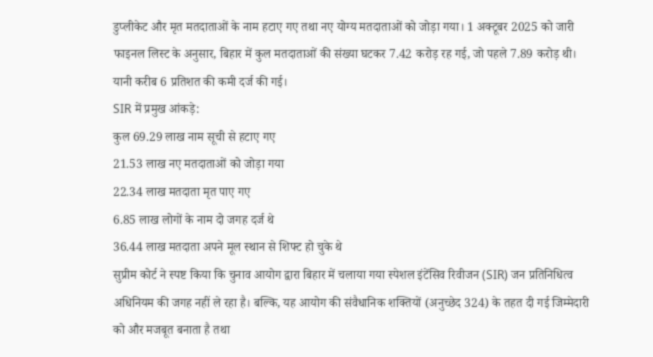डुप्लीकेट और मृत मतदाताओं के नाम हटाए गए तथा नए योग्य मतदाताओं को जोड़ा गया। 1 अक्टूबर 2025 को जारी फाइनल लिस्ट के अनुसार, बिहार में कुल मतदाताओं की संख्या घटकर 7.42 करोड़ रह गई, जो पहले 7.89 करोड़ थी। यानी करीब 6 प्रतिशत की कमी दर्ज की गई।
SIR में प्रमुख आंकड़े:
कुल 69.29 लाख नाम सूची से हटाए गए
21.53 लाख नए मतदाताओं को जोड़ा गया
22.34 लाख मतदाता मृत पाए गए
6.85 लाख लोगों के नाम दो जगह दर्ज थे
36.44 लाख मतदाता अपने मूल स्थान से शिफ्ट हो चुके थे
सुप्रीम कोर्ट ने स्पष्ट किया कि चुनाव आयोग द्वारा बिहार में चलाया गया स्पेशल इंटेंसिव रिवीजन (SIR) जन प्रतिनिधित्व अधिनियम की जगह नहीं ले रहा है। बल्कि, यह आयोग की संवैधानिक शक्तियों (अनुच्छेद 324) के तहत दी गई जिम्मेदारी को और मजबूत बनाता है तथा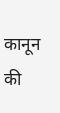कानून की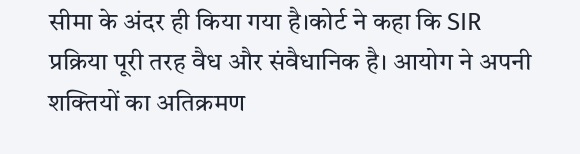सीमा के अंदर ही किया गया है।कोर्ट ने कहा कि SIR प्रक्रिया पूरी तरह वैध और संवैधानिक है। आयोग ने अपनी शक्तियों का अतिक्रमण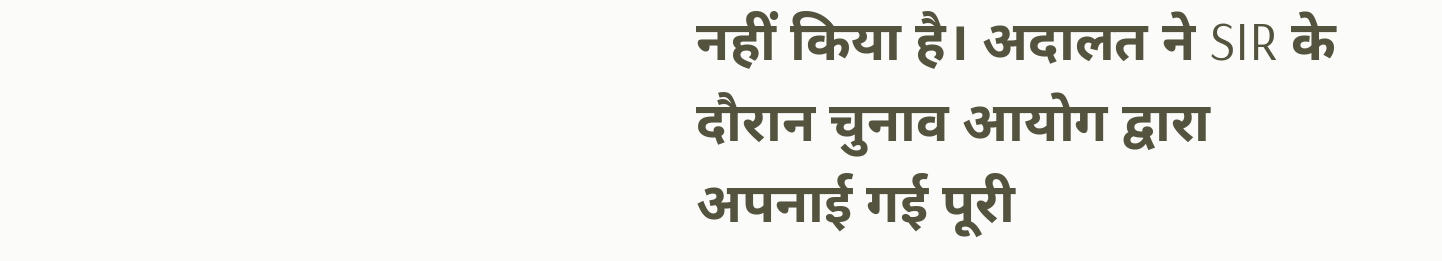नहीं किया है। अदालत ने SIR के दौरान चुनाव आयोग द्वारा अपनाई गई पूरी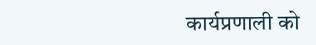कार्यप्रणाली को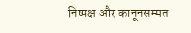निष्पक्ष और कानूनसम्मत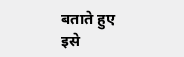बताते हुए इसे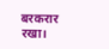बरकरार रखा।